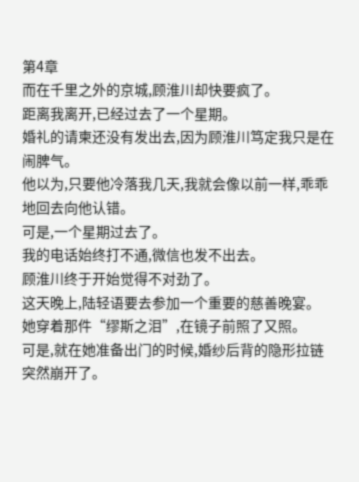第4章
而在千里之外的京城,顾淮川却快要疯了。
距离我离开,已经过去了一个星期。
婚礼的请柬还没有发出去,因为顾淮川笃定我只是在闹脾气。
他以为,只要他冷落我几天,我就会像以前一样,乖乖地回去向他认错。
可是,一个星期过去了。
我的电话始终打不通,微信也发不出去。
顾淮川终于开始觉得不对劲了。
这天晚上,陆轻语要去参加一个重要的慈善晚宴。
她穿着那件“缪斯之泪”,在镜子前照了又照。
可是,就在她准备出门的时候,婚纱后背的隐形拉链突然崩开了。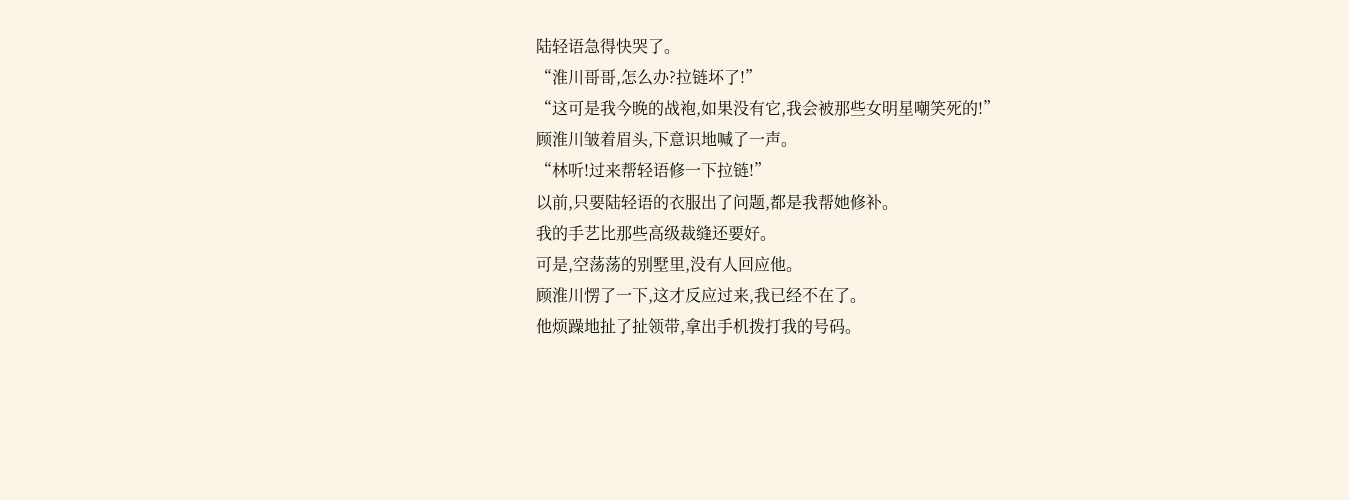陆轻语急得快哭了。
“淮川哥哥,怎么办?拉链坏了!”
“这可是我今晚的战袍,如果没有它,我会被那些女明星嘲笑死的!”
顾淮川皱着眉头,下意识地喊了一声。
“林听!过来帮轻语修一下拉链!”
以前,只要陆轻语的衣服出了问题,都是我帮她修补。
我的手艺比那些高级裁缝还要好。
可是,空荡荡的别墅里,没有人回应他。
顾淮川愣了一下,这才反应过来,我已经不在了。
他烦躁地扯了扯领带,拿出手机拨打我的号码。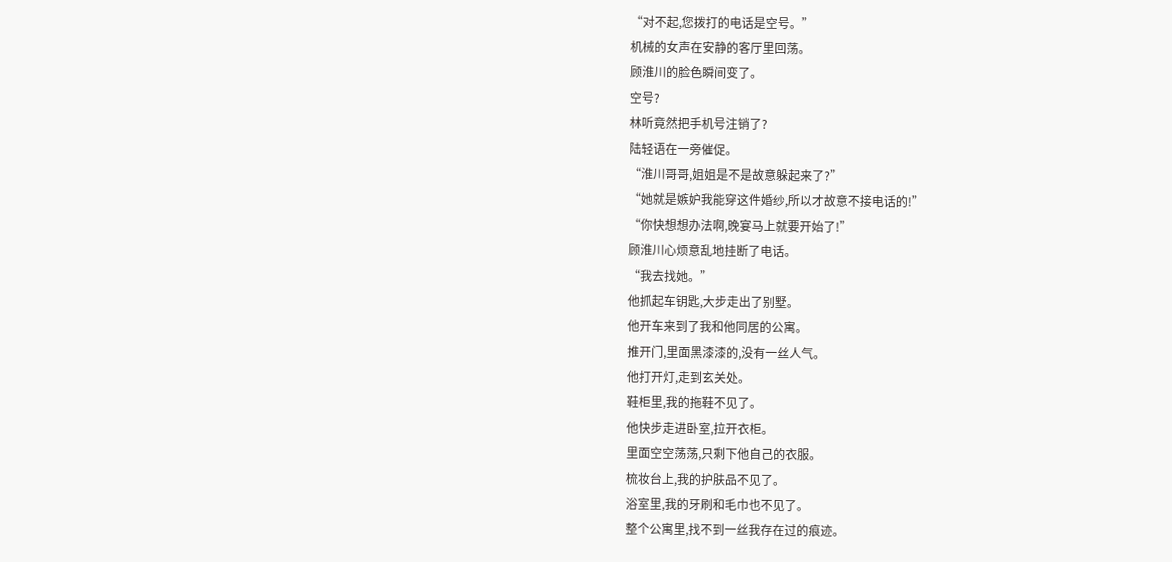“对不起,您拨打的电话是空号。”
机械的女声在安静的客厅里回荡。
顾淮川的脸色瞬间变了。
空号?
林听竟然把手机号注销了?
陆轻语在一旁催促。
“淮川哥哥,姐姐是不是故意躲起来了?”
“她就是嫉妒我能穿这件婚纱,所以才故意不接电话的!”
“你快想想办法啊,晚宴马上就要开始了!”
顾淮川心烦意乱地挂断了电话。
“我去找她。”
他抓起车钥匙,大步走出了别墅。
他开车来到了我和他同居的公寓。
推开门,里面黑漆漆的,没有一丝人气。
他打开灯,走到玄关处。
鞋柜里,我的拖鞋不见了。
他快步走进卧室,拉开衣柜。
里面空空荡荡,只剩下他自己的衣服。
梳妆台上,我的护肤品不见了。
浴室里,我的牙刷和毛巾也不见了。
整个公寓里,找不到一丝我存在过的痕迹。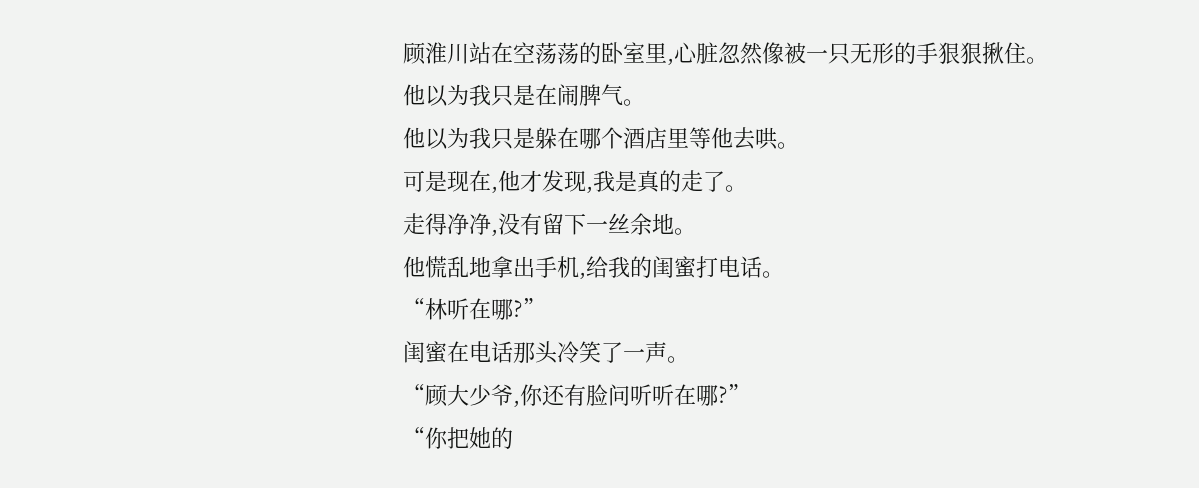顾淮川站在空荡荡的卧室里,心脏忽然像被一只无形的手狠狠揪住。
他以为我只是在闹脾气。
他以为我只是躲在哪个酒店里等他去哄。
可是现在,他才发现,我是真的走了。
走得净净,没有留下一丝余地。
他慌乱地拿出手机,给我的闺蜜打电话。
“林听在哪?”
闺蜜在电话那头冷笑了一声。
“顾大少爷,你还有脸问听听在哪?”
“你把她的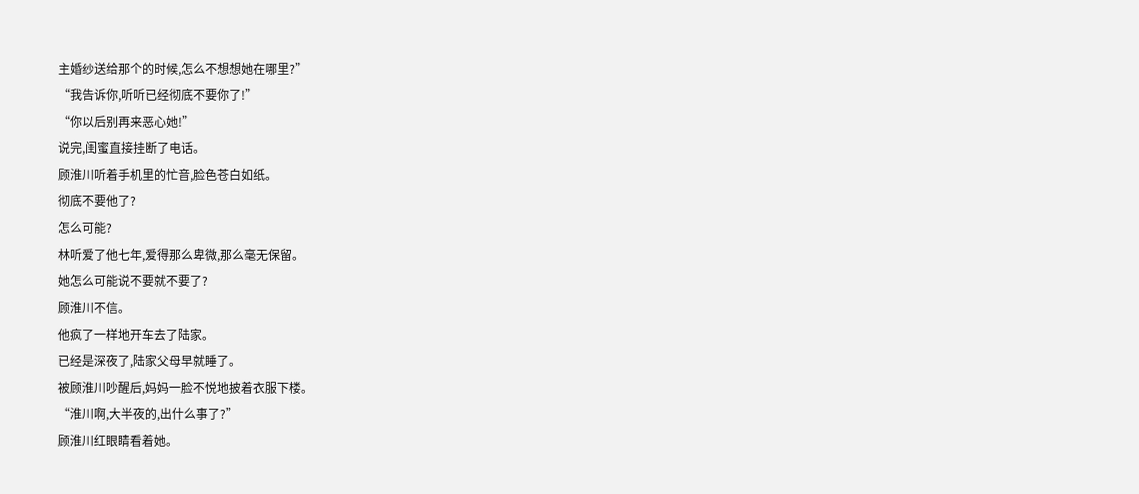主婚纱送给那个的时候,怎么不想想她在哪里?”
“我告诉你,听听已经彻底不要你了!”
“你以后别再来恶心她!”
说完,闺蜜直接挂断了电话。
顾淮川听着手机里的忙音,脸色苍白如纸。
彻底不要他了?
怎么可能?
林听爱了他七年,爱得那么卑微,那么毫无保留。
她怎么可能说不要就不要了?
顾淮川不信。
他疯了一样地开车去了陆家。
已经是深夜了,陆家父母早就睡了。
被顾淮川吵醒后,妈妈一脸不悦地披着衣服下楼。
“淮川啊,大半夜的,出什么事了?”
顾淮川红眼睛看着她。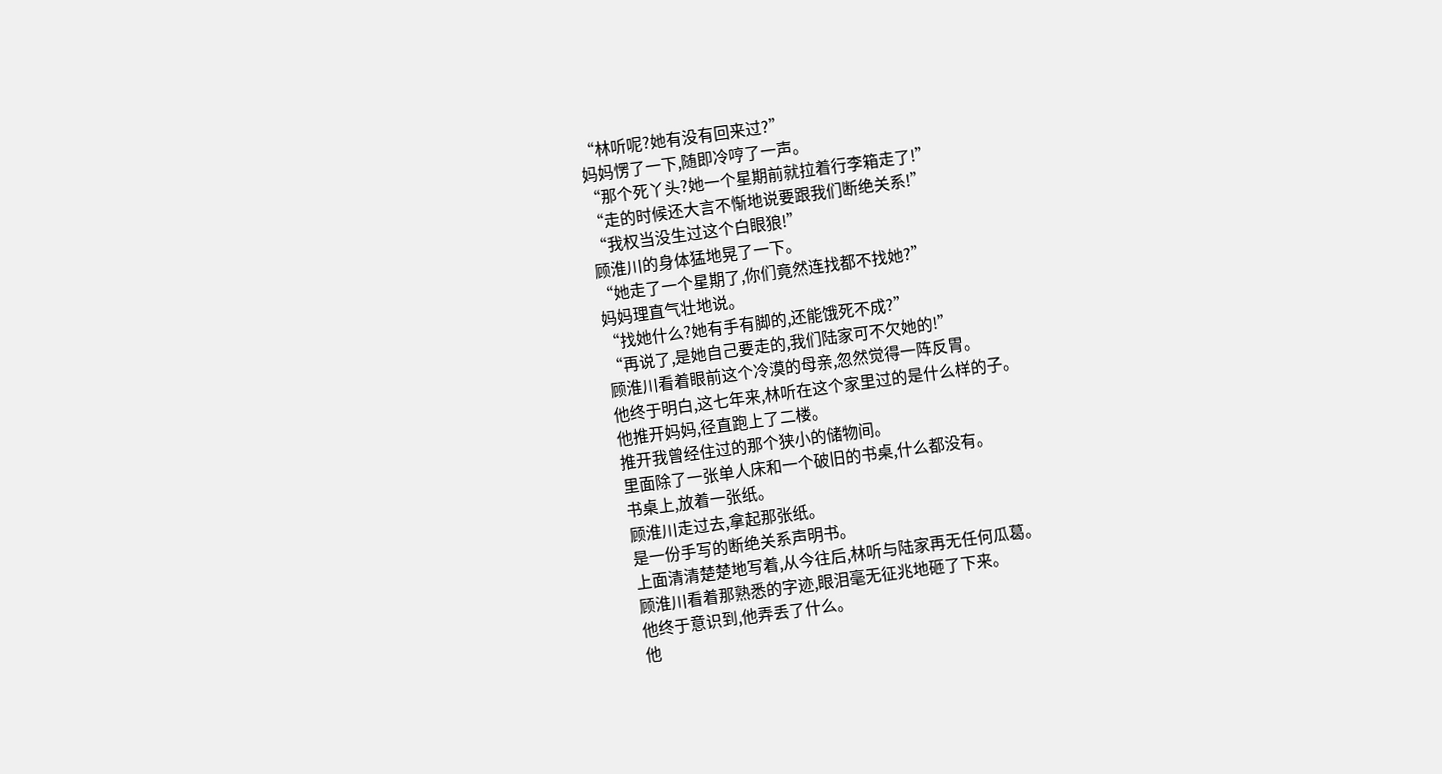“林听呢?她有没有回来过?”
妈妈愣了一下,随即冷哼了一声。
“那个死丫头?她一个星期前就拉着行李箱走了!”
“走的时候还大言不惭地说要跟我们断绝关系!”
“我权当没生过这个白眼狼!”
顾淮川的身体猛地晃了一下。
“她走了一个星期了,你们竟然连找都不找她?”
妈妈理直气壮地说。
“找她什么?她有手有脚的,还能饿死不成?”
“再说了,是她自己要走的,我们陆家可不欠她的!”
顾淮川看着眼前这个冷漠的母亲,忽然觉得一阵反胃。
他终于明白,这七年来,林听在这个家里过的是什么样的子。
他推开妈妈,径直跑上了二楼。
推开我曾经住过的那个狭小的储物间。
里面除了一张单人床和一个破旧的书桌,什么都没有。
书桌上,放着一张纸。
顾淮川走过去,拿起那张纸。
是一份手写的断绝关系声明书。
上面清清楚楚地写着,从今往后,林听与陆家再无任何瓜葛。
顾淮川看着那熟悉的字迹,眼泪毫无征兆地砸了下来。
他终于意识到,他弄丢了什么。
他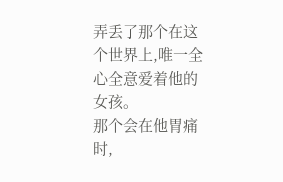弄丢了那个在这个世界上,唯一全心全意爱着他的女孩。
那个会在他胃痛时,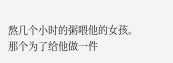熬几个小时的粥喂他的女孩。
那个为了给他做一件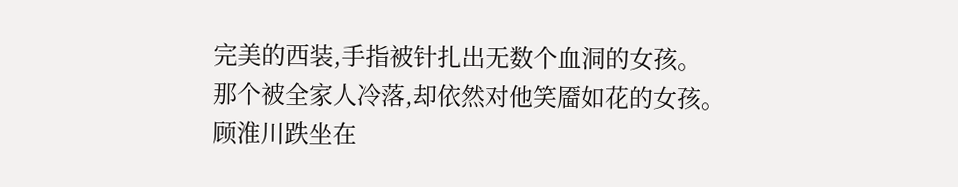完美的西装,手指被针扎出无数个血洞的女孩。
那个被全家人冷落,却依然对他笑靥如花的女孩。
顾淮川跌坐在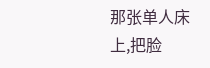那张单人床上,把脸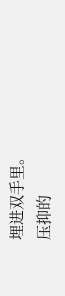埋进双手里。
压抑的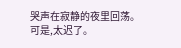哭声在寂静的夜里回荡。
可是,太迟了。